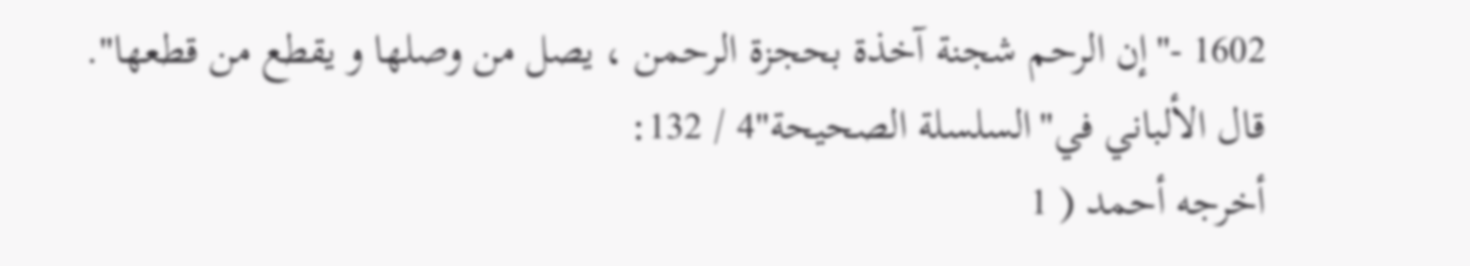1602 -"إن الرحم شجنة آخذة بحجزة الرحمن ، يصل من وصلها و يقطع من قطعها".
قال الألباني في"السلسلة الصحيحة"4 / 132:
أخرجه أحمد ( 1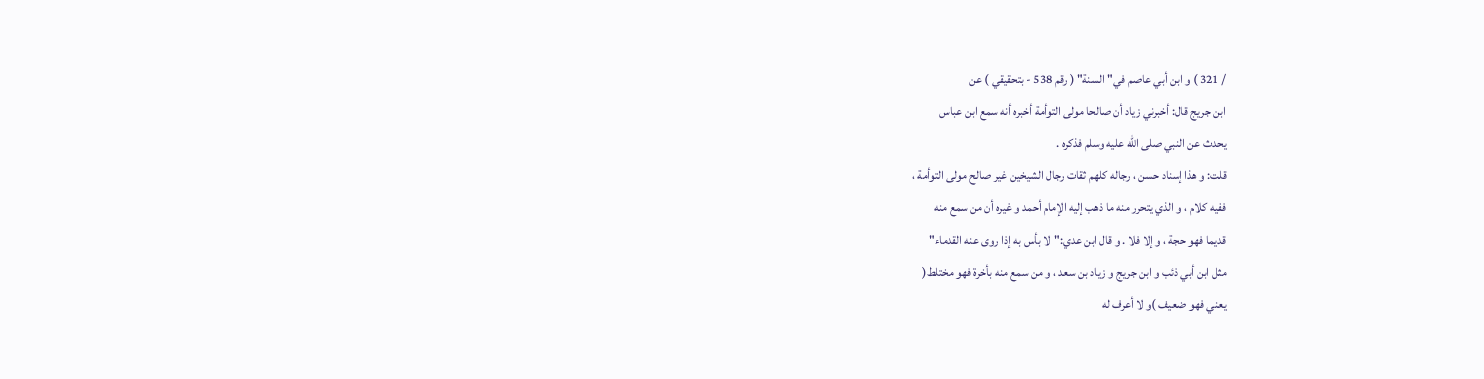/ 321 ) و ابن أبي عاصم في"السنة" ( رقم 538 - بتحقيقي ) عن
ابن جريج قال: أخبرني زياد أن صالحا مولى التوأمة أخبره أنه سمع ابن عباس
يحدث عن النبي صلى الله عليه وسلم فذكره .
قلت: و هذا إسناد حسن ، رجاله كلهم ثقات رجال الشيخين غير صالح مولى التوأمة ،
ففيه كلام ، و الذي يتحرر منه ما ذهب إليه الإمام أحمد و غيره أن من سمع منه
قديما فهو حجة ، و إلا فلا . و قال ابن عدي:"لا بأس به إذا روى عنه القدماء"
مثل ابن أبي ذئب و ابن جريج و زياد بن سعد ، و من سمع منه بأخرة فهو مختلط(
يعني فهو ضعيف )و لا أعرف له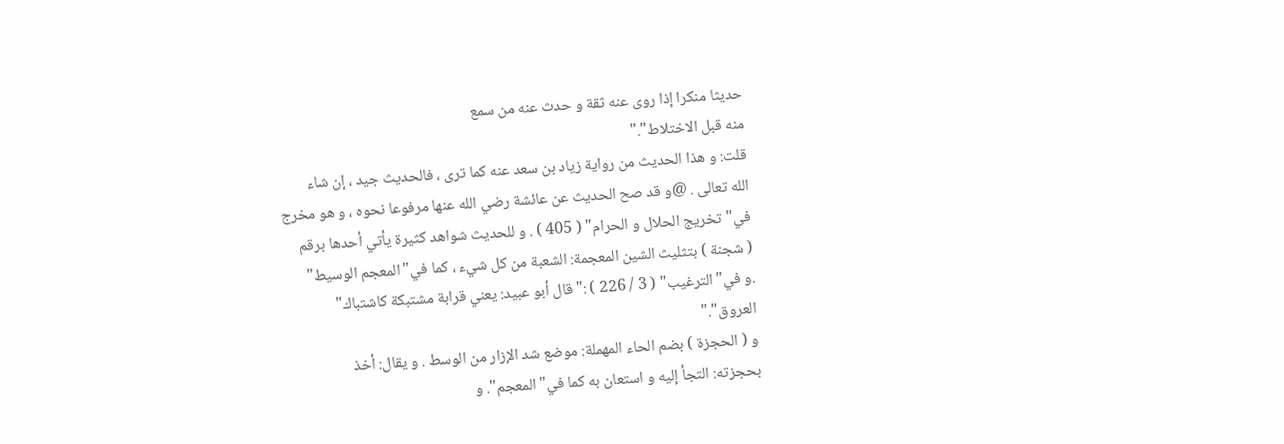حديثا منكرا إذا روى عنه ثقة و حدث عنه من سمع
منه قبل الاختلاط"."
قلت: و هذا الحديث من رواية زياد بن سعد عنه كما ترى ، فالحديث جيد ، إن شاء
الله تعالى . @و قد صح الحديث عن عائشة رضي الله عنها مرفوعا نحوه ، و هو مخرج
في"تخريج الحلال و الحرام" ( 405 ) . و للحديث شواهد كثيرة يأتي أحدها برقم
( شجنة ) بتثليث الشين المعجمة: الشعبة من كل شيء ، كما في"المعجم الوسيط"
.و في"الترغيب" ( 3 / 226 ) :"قال أبو عبيد: يعني قرابة مشتبكة كاشتباك"
العروق"."
و ( الحجزة ) بضم الحاء المهملة: موضع شد الإزار من الوسط . و يقال: أخذ
بحجزته: التجأ إليه و استعان به كما في"المعجم". و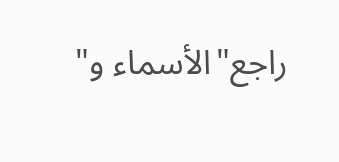راجع"الأسماء و"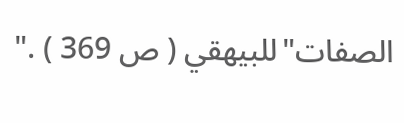الصفات"للبيهقي ( ص 369 ) ."